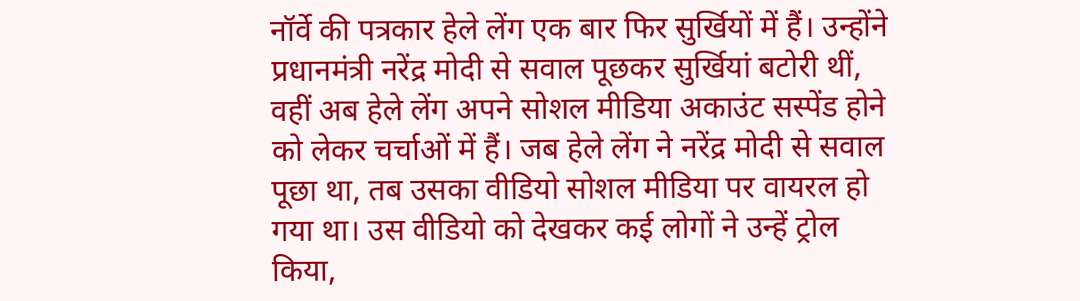नॉर्वे की पत्रकार हेले लेंग एक बार फिर सुर्खियों में हैं। उन्होंने प्रधानमंत्री नरेंद्र मोदी से सवाल पूछकर सुर्खियां बटोरी थीं, वहीं अब हेले लेंग अपने सोशल मीडिया अकाउंट सस्पेंड होने को लेकर चर्चाओं में हैं। जब हेले लेंग ने नरेंद्र मोदी से सवाल पूछा था, तब उसका वीडियो सोशल मीडिया पर वायरल हो गया था। उस वीडियो को देखकर कई लोगों ने उन्हें ट्रोल किया,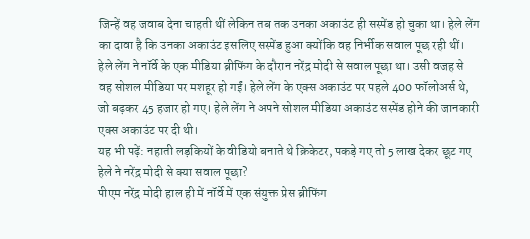जिन्हें वह जवाब देना चाहती थीं लेकिन तब तक उनका अकाउंट ही सस्पेंड हो चुका था। हेले लेंग का दावा है कि उनका अकाउंट इसलिए सस्पेंड हुआ क्योंकि वह निर्भीक सवाल पूछ रही थीं।
हेले लेंग ने नॉर्वे के एक मीडिया ब्रीफिंग के दौरान नरेंद्र मोदी से सवाल पूछा था। उसी वजह से वह सोशल मीडिया पर मशहूर हो गईं। हेले लेंग के एक्स अकाउंट पर पहले 400 फॉलोअर्स थे, जो बढ़कर 45 हजार हो गए। हेले लेंग ने अपने सोशल मीडिया अकाउंट सस्पेंड होने की जानकारी एक्स अकाउंट पर दी थी।
यह भी पढ़ें: नहाती लड़कियों के वीडियो बनाते थे क्रिकेटर, पकड़े गए तो 5 लाख देकर छूट गए
हेले ने नरेंद्र मोदी से क्या सवाल पूछा?
पीएम नरेंद्र मोदी हाल ही में नॉर्वे में एक संयुक्त प्रेस ब्रीफिंग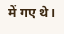में गए थे।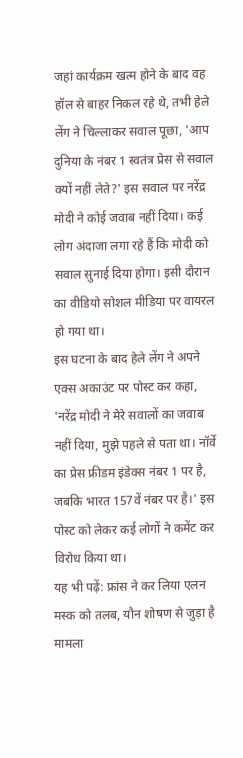जहां कार्यक्रम खत्म होने के बाद वह हॉल से बाहर निकल रहे थे, तभी हेले लेंग ने चिल्लाकर सवाल पूछा, 'आप दुनिया के नंबर 1 स्वतंत्र प्रेस से सवाल क्यों नहीं लेते?' इस सवाल पर नरेंद्र मोदी ने कोई जवाब नहीं दिया। कई लोग अंदाजा लगा रहे हैं कि मोदी को सवाल सुनाई दिया होगा। इसी दौरान का वीडियो सोशल मीडिया पर वायरल हो गया था।
इस घटना के बाद हेले लेंग ने अपने एक्स अकाउंट पर पोस्ट कर कहा, 'नरेंद्र मोदी ने मेरे सवालों का जवाब नहीं दिया, मुझे पहले से पता था। नॉर्वे का प्रेस फ्रीडम इंडेक्स नंबर 1 पर है, जबकि भारत 157वें नंबर पर है।' इस पोस्ट को लेकर कई लोगों ने कमेंट कर विरोध किया था।
यह भी पढ़ें: फ्रांस ने कर लिया एलन मस्क को तलब, यौन शोषण से जुड़ा है मामला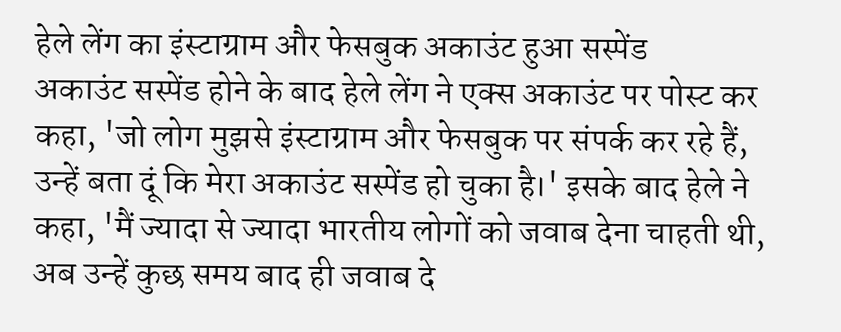हेले लेंग का इंस्टाग्राम और फेसबुक अकाउंट हुआ सस्पेंड
अकाउंट सस्पेंड होने के बाद हेले लेंग ने एक्स अकाउंट पर पोस्ट कर कहा, 'जो लोग मुझसे इंस्टाग्राम और फेसबुक पर संपर्क कर रहे हैं, उन्हें बता दूं कि मेरा अकाउंट सस्पेंड हो चुका है।' इसके बाद हेले ने कहा, 'मैं ज्यादा से ज्यादा भारतीय लोगों को जवाब देना चाहती थी, अब उन्हें कुछ समय बाद ही जवाब दे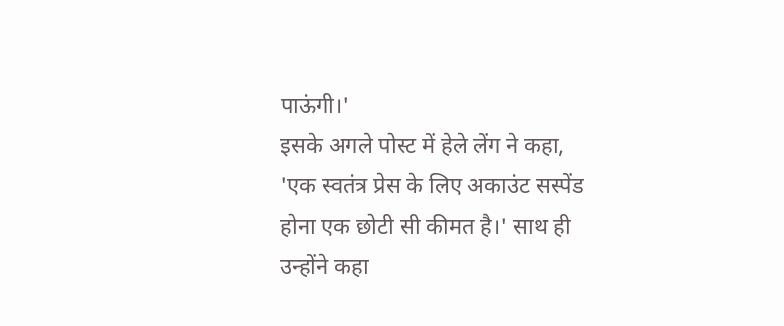पाऊंगी।'
इसके अगले पोस्ट में हेले लेंग ने कहा, 'एक स्वतंत्र प्रेस के लिए अकाउंट सस्पेंड होना एक छोटी सी कीमत है।' साथ ही उन्होंने कहा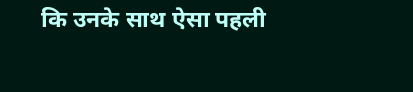कि उनके साथ ऐसा पहली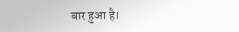बार हुआ है।